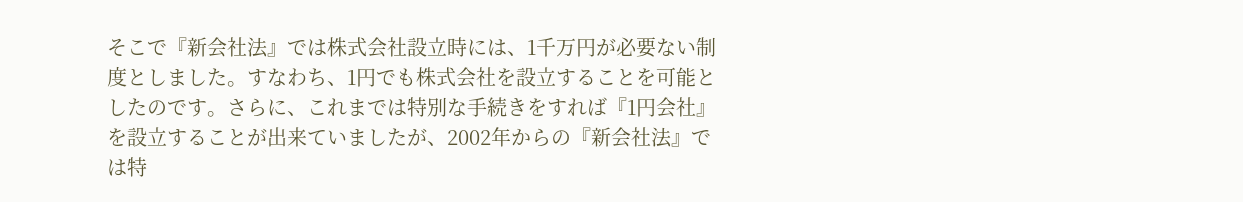そこで『新会社法』では株式会社設立時には、1千万円が必要ない制度としました。すなわち、1円でも株式会社を設立することを可能としたのです。さらに、これまでは特別な手続きをすれば『1円会社』を設立することが出来ていましたが、2002年からの『新会社法』では特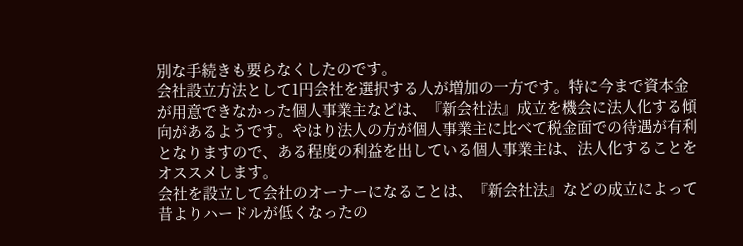別な手続きも要らなくしたのです。
会社設立方法として1円会社を選択する人が増加の一方です。特に今まで資本金が用意できなかった個人事業主などは、『新会社法』成立を機会に法人化する傾向があるようです。やはり法人の方が個人事業主に比べて税金面での待遇が有利となりますので、ある程度の利益を出している個人事業主は、法人化することをオススメします。
会社を設立して会社のオーナーになることは、『新会社法』などの成立によって昔よりハードルが低くなったの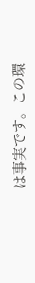は事実です。この環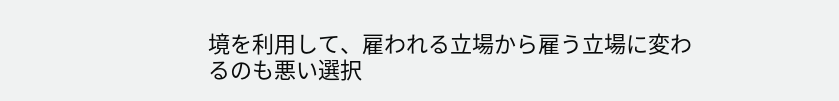境を利用して、雇われる立場から雇う立場に変わるのも悪い選択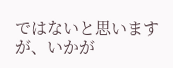ではないと思いますが、いかが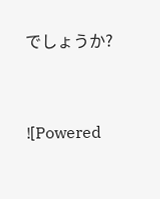でしょうか?


![Powered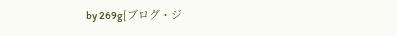by 269g[ブログ・ジ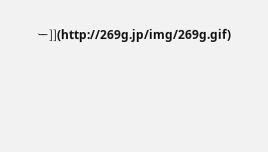ー]](http://269g.jp/img/269g.gif)